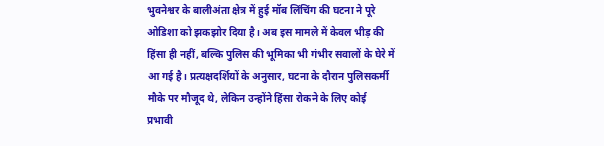भुवनेश्वर के बालीअंता क्षेत्र में हुई मॉब लिंचिंग की घटना ने पूरे ओडिशा को झकझोर दिया है। अब इस मामले में केवल भीड़ की हिंसा ही नहीं, बल्कि पुलिस की भूमिका भी गंभीर सवालों के घेरे में आ गई है। प्रत्यक्षदर्शियों के अनुसार, घटना के दौरान पुलिसकर्मी मौके पर मौजूद थे, लेकिन उन्होंने हिंसा रोकने के लिए कोई प्रभावी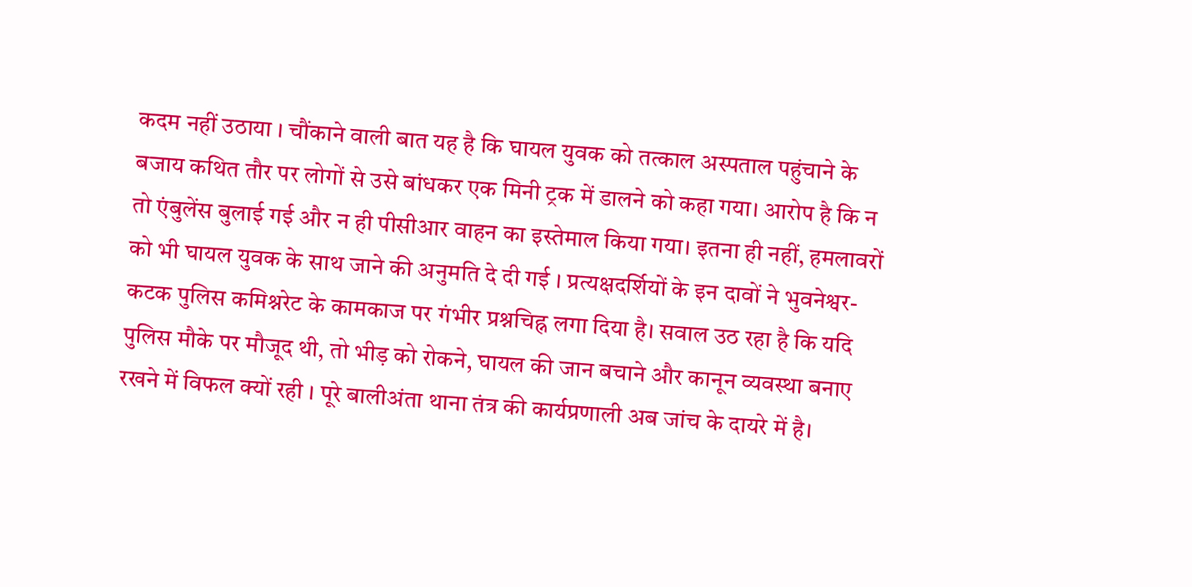कदम नहीं उठाया । चौंकाने वाली बात यह है कि घायल युवक को तत्काल अस्पताल पहुंचाने के बजाय कथित तौर पर लोगों से उसे बांधकर एक मिनी ट्रक में डालने को कहा गया। आरोप है कि न तो एंबुलेंस बुलाई गई और न ही पीसीआर वाहन का इस्तेमाल किया गया। इतना ही नहीं, हमलावरों को भी घायल युवक के साथ जाने की अनुमति दे दी गई । प्रत्यक्षदर्शियों के इन दावों ने भुवनेश्वर-कटक पुलिस कमिश्नरेट के कामकाज पर गंभीर प्रश्नचिह्न लगा दिया है। सवाल उठ रहा है कि यदि पुलिस मौके पर मौजूद थी, तो भीड़ को रोकने, घायल की जान बचाने और कानून व्यवस्था बनाए रखने में विफल क्यों रही । पूरे बालीअंता थाना तंत्र की कार्यप्रणाली अब जांच के दायरे में है।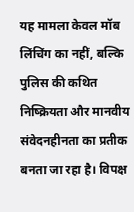यह मामला केवल मॉब लिंचिंग का नहीं, बल्कि पुलिस की कथित निष्क्रियता और मानवीय संवेदनहीनता का प्रतीक बनता जा रहा है। विपक्ष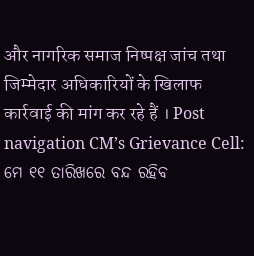और नागरिक समाज निष्पक्ष जांच तथा जिम्मेदार अधिकारियों के खिलाफ कार्रवाई की मांग कर रहे हैं । Post navigation CM’s Grievance Cell: ମେ ୧୧ ତାରିଖରେ ବନ୍ଦ ରହିବ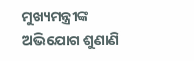ମୁଖ୍ୟମନ୍ତ୍ରୀଙ୍କ ଅଭିଯୋଗ ଶୁଣାଣି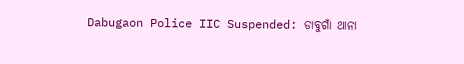Dabugaon Police IIC Suspended: ଡାବୁଗାଁ ଥାନା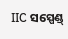IIC ସସ୍ପେଣ୍ଡ୍